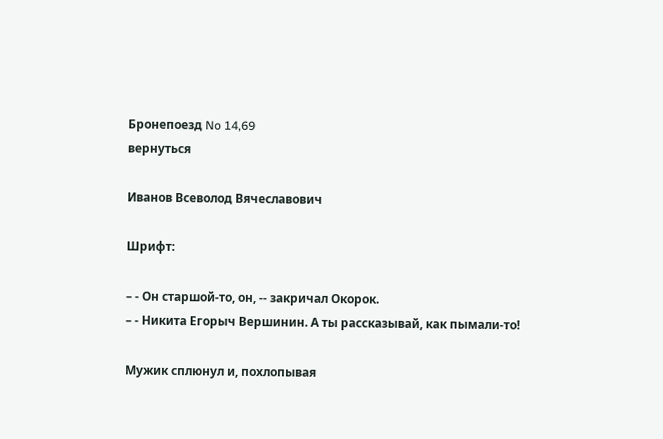Бронепоезд No 14,69
вернуться

Иванов Всеволод Вячеславович

Шрифт:

– - Он старшой-то, он, -- закричал Окорок.
– - Никита Егорыч Вершинин. А ты рассказывай, как пымали-то!

Мужик сплюнул и, похлопывая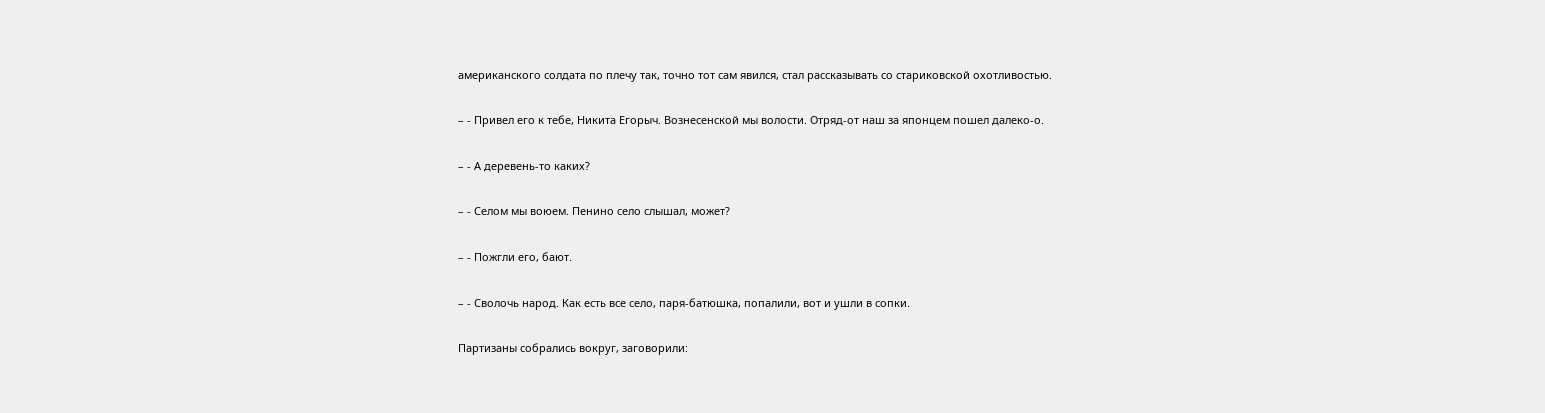американского солдата по плечу так, точно тот сам явился, стал рассказывать со стариковской охотливостью.

– - Привел его к тебе, Никита Егорыч. Вознесенской мы волости. Отряд-от наш за японцем пошел далеко-о.

– - А деревень-то каких?

– - Селом мы воюем. Пенино село слышал, может?

– - Пожгли его, бают.

– - Сволочь народ. Как есть все село, паря-батюшка, попалили, вот и ушли в сопки.

Партизаны собрались вокруг, заговорили: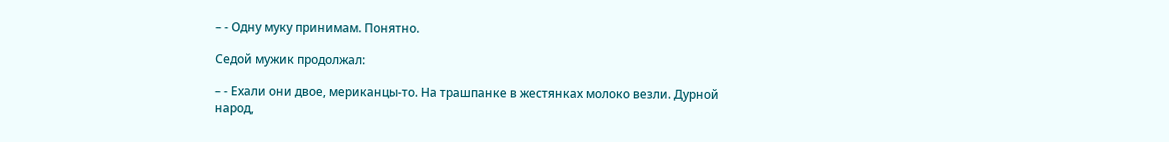– - Одну муку принимам. Понятно.

Седой мужик продолжал:

– - Ехали они двое, мериканцы-то. На трашпанке в жестянках молоко везли. Дурной народ,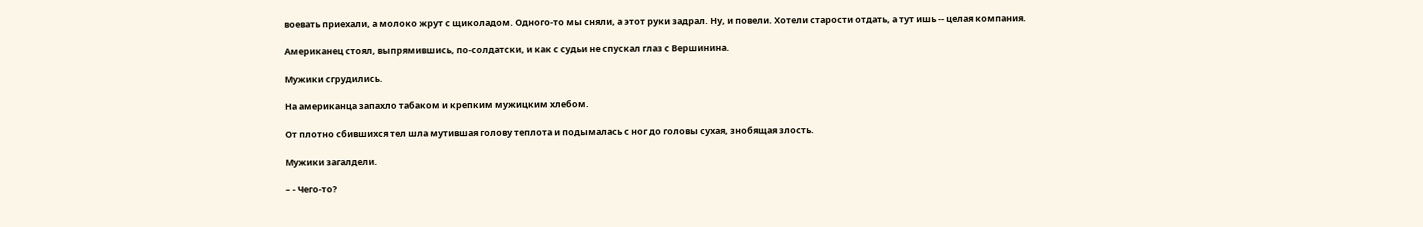воевать приехали, а молоко жрут с щиколадом. Одного-то мы сняли, а этот руки задрал. Ну, и повели. Хотели старости отдать, а тут ишь -- целая компания.

Американец стоял, выпрямившись, по-солдатски, и как с судьи не спускал глаз с Вершинина.

Мужики сгрудились.

На американца запахло табаком и крепким мужицким хлебом.

От плотно сбившихся тел шла мутившая голову теплота и подымалась с ног до головы сухая, знобящая злость.

Мужики загалдели.

– - Чего-то?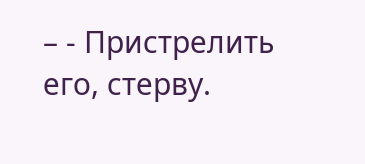– - Пристрелить его, стерву.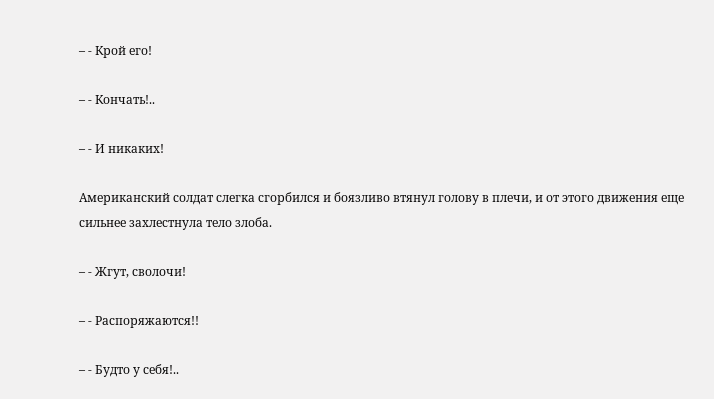– - Крой его!

– - Кончать!..

– - И никаких!

Американский солдат слегка сгорбился и боязливо втянул голову в плечи, и от этого движения еще сильнее захлестнула тело злоба.

– - Жгут, сволочи!

– - Распоряжаются!!

– - Будто у себя!..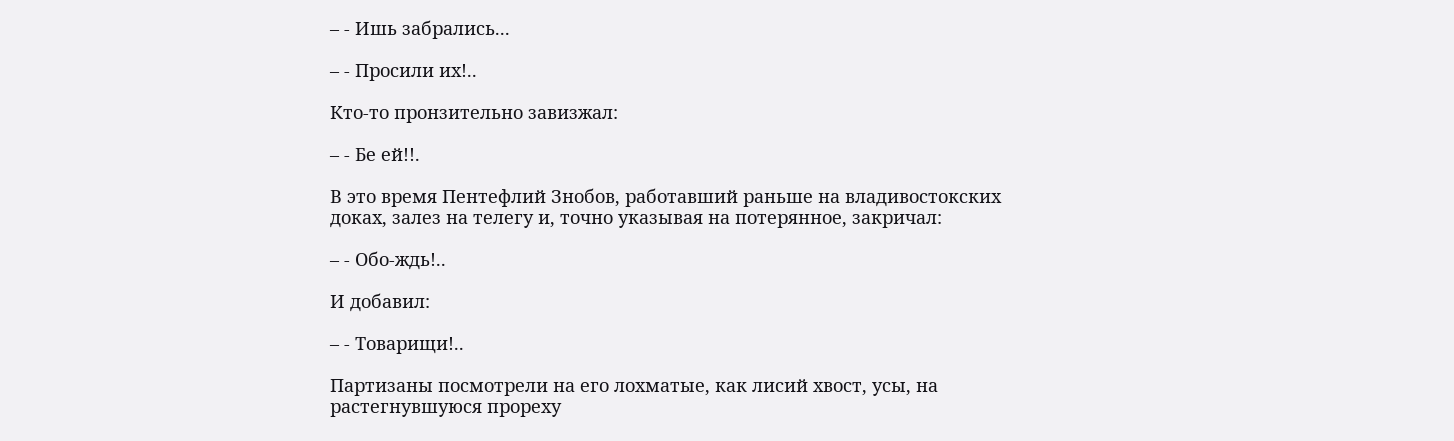– - Ишь забрались...

– - Просили их!..

Кто-то пронзительно завизжал:

– - Бе ей!!.

В это время Пентефлий Знобов, работавший раньше на владивостокских доках, залез на телегу и, точно указывая на потерянное, закричал:

– - Обо-ждь!..

И добавил:

– - Товарищи!..

Партизаны посмотрели на его лохматые, как лисий хвост, усы, на растегнувшуюся прореху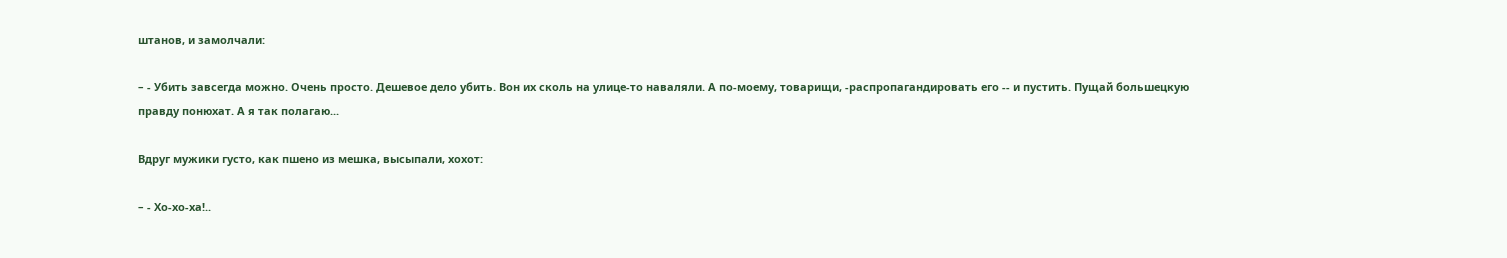штанов, и замолчали:

– - Убить завсегда можно. Очень просто. Дешевое дело убить. Вон их сколь на улице-то наваляли. А по-моему, товарищи, -распропагандировать его -- и пустить. Пущай большецкую правду понюхат. А я так полагаю...

Вдруг мужики густо, как пшено из мешка, высыпали, хохот:

– - Хо-хо-ха!..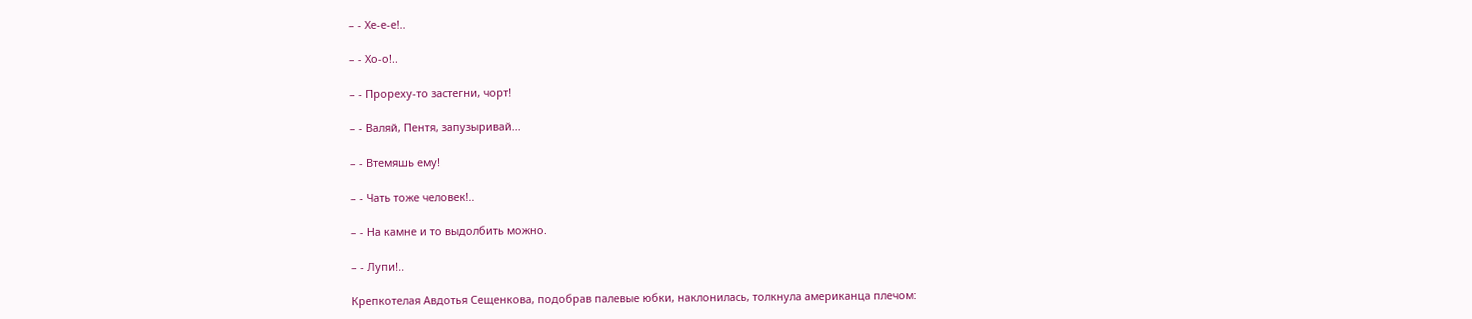– - Хе-е-е!..

– - Хо-о!..

– - Прореху-то застегни, чорт!

– - Валяй, Пентя, запузыривай...

– - Втемяшь ему!

– - Чать тоже человек!..

– - На камне и то выдолбить можно.

– - Лупи!..

Крепкотелая Авдотья Сещенкова, подобрав палевые юбки, наклонилась, толкнула американца плечом: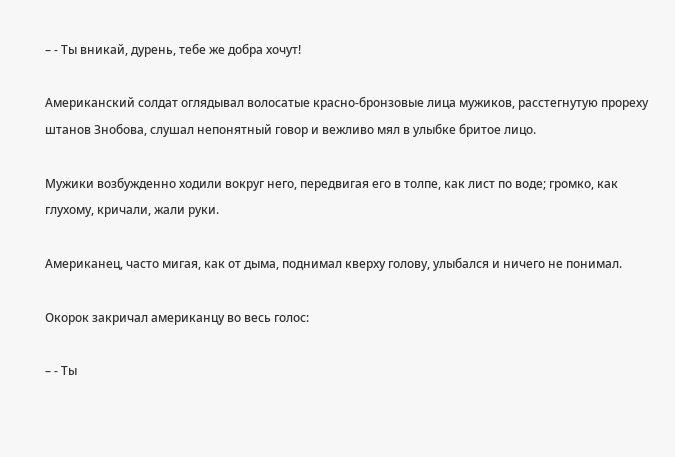– - Ты вникай, дурень, тебе же добра хочут!

Американский солдат оглядывал волосатые красно-бронзовые лица мужиков, расстегнутую прореху штанов Знобова, слушал непонятный говор и вежливо мял в улыбке бритое лицо.

Мужики возбужденно ходили вокруг него, передвигая его в толпе, как лист по воде; громко, как глухому, кричали, жали руки.

Американец, часто мигая, как от дыма, поднимал кверху голову, улыбался и ничего не понимал.

Окорок закричал американцу во весь голос:

– - Ты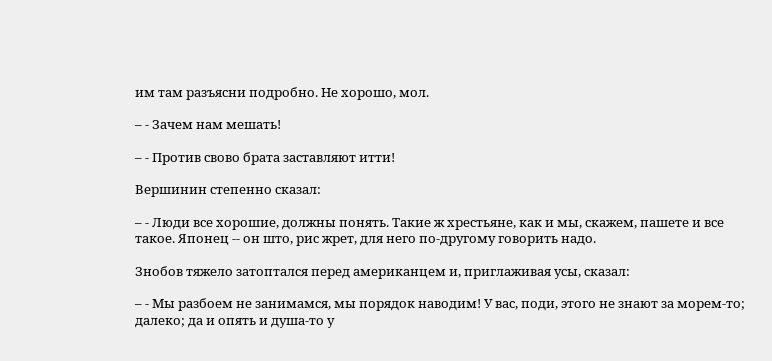им там разъясни подробно. Не хорошо, мол.

– - Зачем нам мешать!

– - Против свово брата заставляют итти!

Вершинин степенно сказал:

– - Люди все хорошие, должны понять. Такие ж хрестьяне, как и мы, скажем, пашете и все такое. Японец -- он што, рис жрет, для него по-другому говорить надо.

Знобов тяжело затоптался перед американцем и, приглаживая усы, сказал:

– - Мы разбоем не занимамся, мы порядок наводим! У вас, поди, этого не знают за морем-то; далеко; да и опять и душа-то у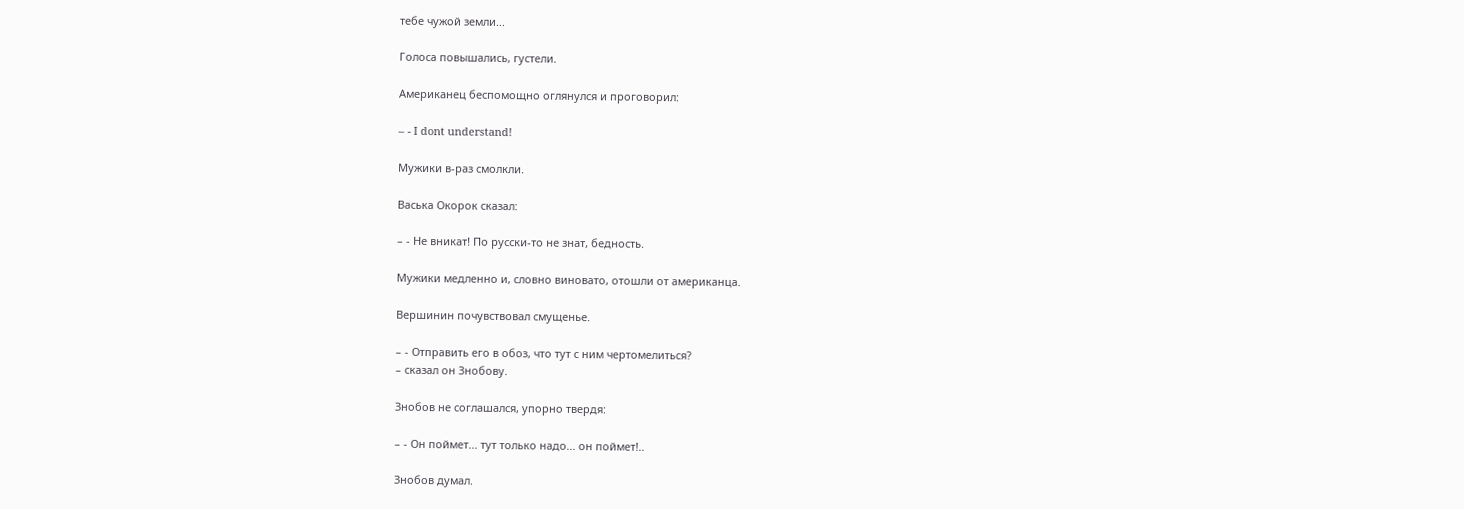тебе чужой земли...

Голоса повышались, густели.

Американец беспомощно оглянулся и проговорил:

– - I dont understand!

Мужики в-раз смолкли.

Васька Окорок сказал:

– - Не вникат! По русски-то не знат, бедность.

Мужики медленно и, словно виновато, отошли от американца.

Вершинин почувствовал смущенье.

– - Отправить его в обоз, что тут с ним чертомелиться?
– сказал он Знобову.

Знобов не соглашался, упорно твердя:

– - Он поймет... тут только надо... он поймет!..

Знобов думал.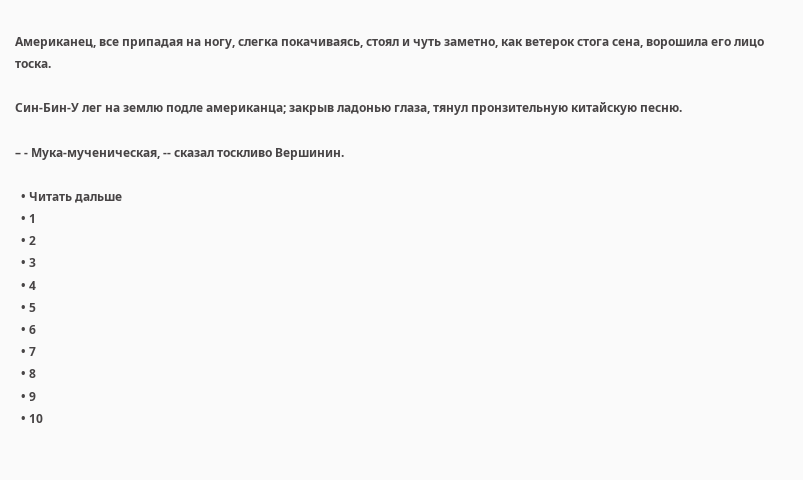Американец, все припадая на ногу, слегка покачиваясь, стоял и чуть заметно, как ветерок стога сена, ворошила его лицо тоска.

Син-Бин-У лег на землю подле американца; закрыв ладонью глаза, тянул пронзительную китайскую песню.

– - Мука-мученическая, -- сказал тоскливо Вершинин.

  • Читать дальше
  • 1
  • 2
  • 3
  • 4
  • 5
  • 6
  • 7
  • 8
  • 9
  • 10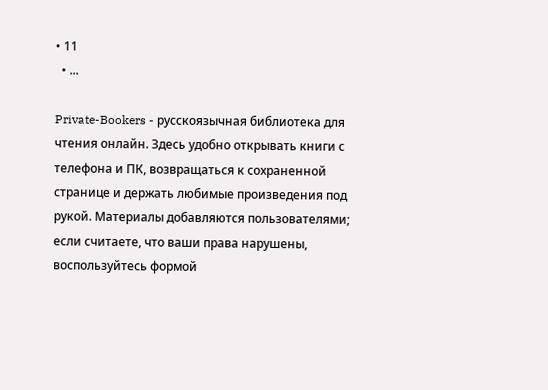• 11
  • ...

Private-Bookers - русскоязычная библиотека для чтения онлайн. Здесь удобно открывать книги с телефона и ПК, возвращаться к сохраненной странице и держать любимые произведения под рукой. Материалы добавляются пользователями; если считаете, что ваши права нарушены, воспользуйтесь формой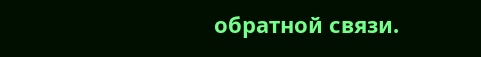обратной связи.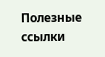Полезные ссылки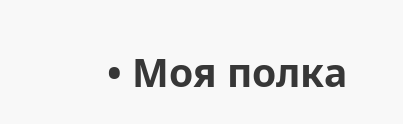• Моя полка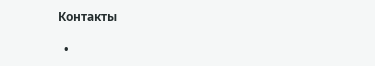Контакты

  •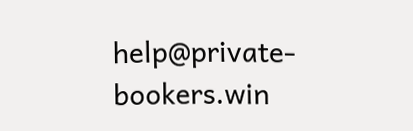help@private-bookers.win